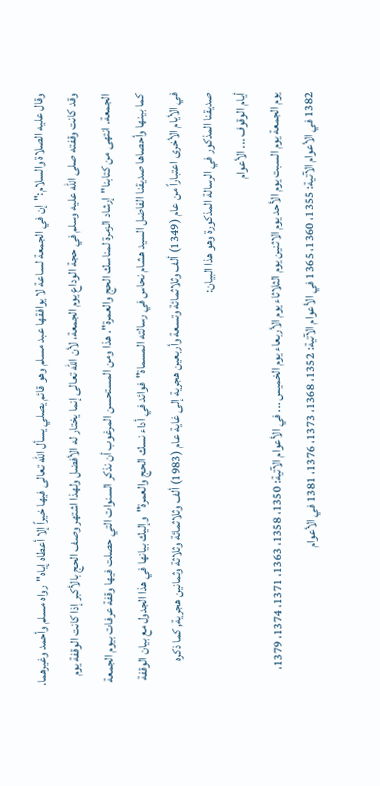وقال عليه الصلاة والسلام:"إن في الجمعة لساعة لا يوافقها عبد مسلم وهو قائم يصلي يسأل الله تعالى فيها خيراً إلا أعطاه إياه"رواه مسلم وأحمد وغيرهما. وقد كانت وقفته صلى الله عليه وسلم في حجة الوداع يوم الجمعة، لأن الله تعالى إنما يختار له الأفضل ولهذا اشتهر وصف الحج بالأكبر إذا كانت الوقفة يوم الجمعة. انتهى من كتابنا"إرشاد الزمرة لمناسك الحج والعمرة". هذا ومن المستحسن المرغوب أن نذكر السنوات التي حصلت فيها وقفة عرفات بيوم الجمعة كما بينها وأحصاها صديقنا الفاضل السيد هشام نحاس في رسالته المسماة"فوائد في أداء نسك الحج والعمرة"وإليك بيانها في هذا الجدول مع بيان الوقفة في الأيام الأخرى اعتباراً من عام (1349) ألف وثلاثمائة وتسعة وأربعين هجرية إلى غاية عام (1983) ألف وثلاثمائة وثلاثة وثمانين هجرية, كما ذكره صديقنا المذكور في الرسالة المذكورة وهو هذا البيان:
أيام الوقوف ... الأعوام
يوم الجمعة يوم السبت يوم الأحد يوم الاثنين يوم الثلاثاء يوم الأربعاء يوم الخميس ... في الأعوام الآتية: 1350، 1358، 1363، 1371، 1374، 1379، 1382 في الأعوام الآتية: 1355، 1360، 1365 في الأعوام الآتية: 1352، 1368، 1373، 1376، 1381 في الأعوام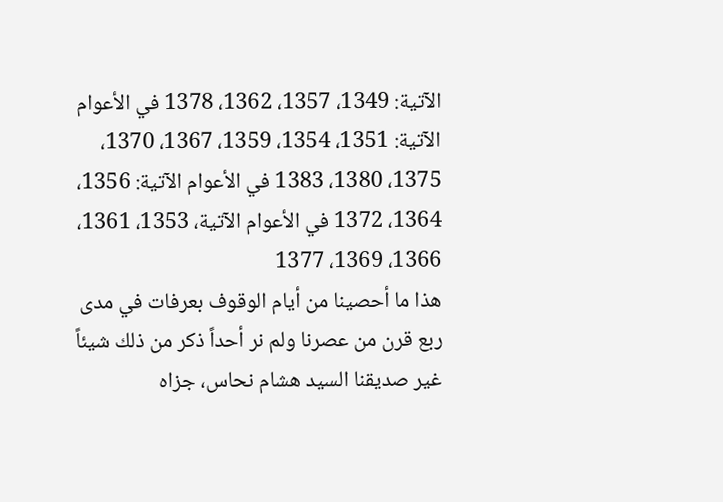الآتية: 1349، 1357، 1362، 1378 في الأعوام الآتية: 1351، 1354، 1359، 1367، 1370، 1375، 1380، 1383 في الأعوام الآتية: 1356، 1364، 1372 في الأعوام الآتية، 1353، 1361، 1366، 1369، 1377
هذا ما أحصينا من أيام الوقوف بعرفات في مدى ربع قرن من عصرنا ولم نر أحداً ذكر من ذلك شيئاً غير صديقنا السيد هشام نحاس، جزاه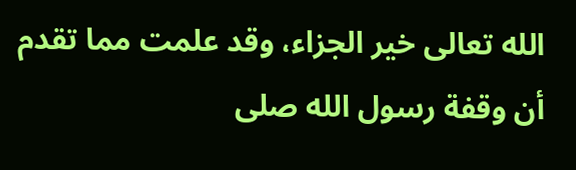الله تعالى خير الجزاء، وقد علمت مما تقدم أن وقفة رسول الله صلى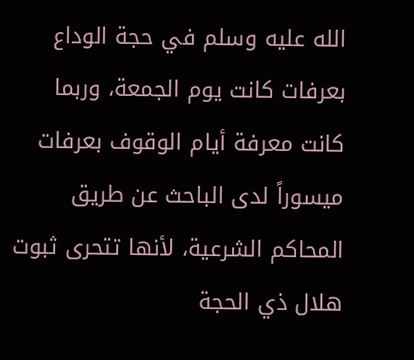الله عليه وسلم في حجة الوداع بعرفات كانت يوم الجمعة، وربما كانت معرفة أيام الوقوف بعرفات ميسوراً لدى الباحث عن طريق المحاكم الشرعية، لأنها تتحرى ثبوت هلال ذي الحجة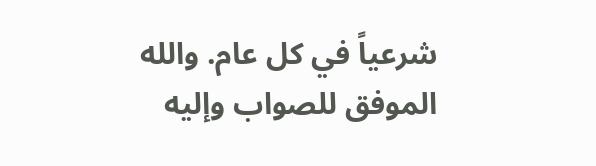شرعياً في كل عام. والله الموفق للصواب وإليه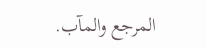المرجع والمآب.